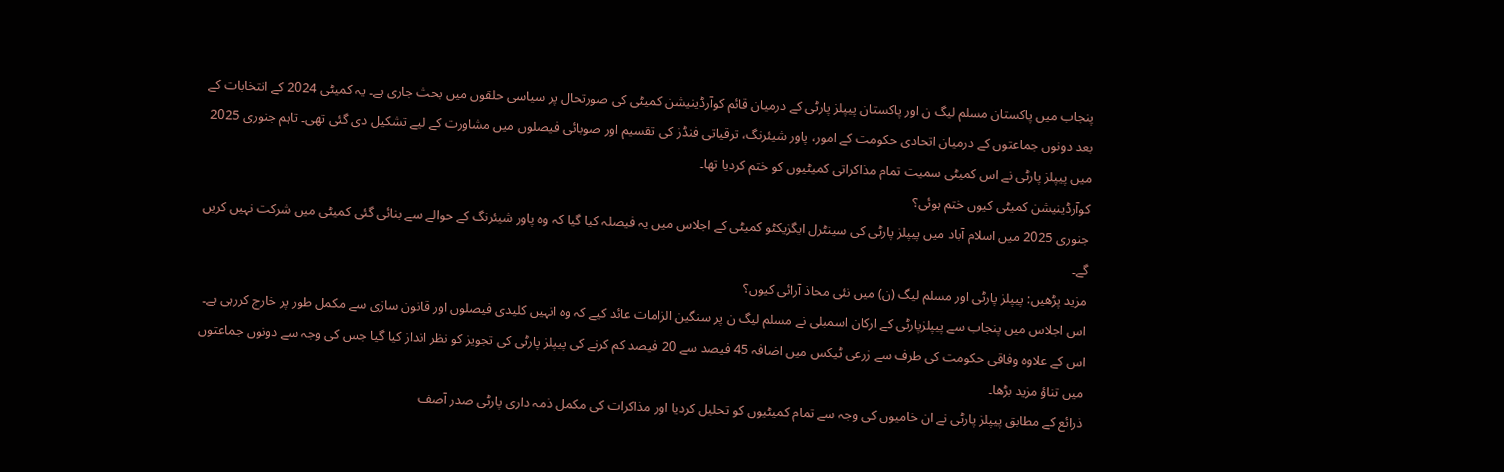پنجاب میں پاکستان مسلم لیگ ن اور پاکستان پیپلز پارٹی کے درمیان قائم کوآرڈینیشن کمیٹی کی صورتحال پر سیاسی حلقوں میں بحث جاری ہے۔ یہ کمیٹی 2024 کے انتخابات کے بعد دونوں جماعتوں کے درمیان اتحادی حکومت کے امور، پاور شیئرنگ، ترقیاتی فنڈز کی تقسیم اور صوبائی فیصلوں میں مشاورت کے لیے تشکیل دی گئی تھی۔ تاہم جنوری 2025 میں پیپلز پارٹی نے اس کمیٹی سمیت تمام مذاکراتی کمیٹیوں کو ختم کردیا تھا۔
کوآرڈینیشن کمیٹی کیوں ختم ہوئی؟
جنوری 2025 میں اسلام آباد میں پیپلز پارٹی کی سینٹرل ایگزیکٹو کمیٹی کے اجلاس میں یہ فیصلہ کیا گیا کہ وہ پاور شیئرنگ کے حوالے سے بنائی گئی کمیٹی میں شرکت نہیں کریں گے۔
مزید پڑھیں: پیپلز پارٹی اور مسلم لیگ (ن) میں نئی محاذ آرائی کیوں؟
اس اجلاس میں پنجاب سے پیپلزپارٹی کے ارکان اسمبلی نے مسلم لیگ ن پر سنگین الزامات عائد کیے کہ وہ انہیں کلیدی فیصلوں اور قانون سازی سے مکمل طور پر خارج کررہی ہے۔
اس کے علاوہ وفاقی حکومت کی طرف سے زرعی ٹیکس میں اضافہ 45 فیصد سے 20 فیصد کم کرنے کی پیپلز پارٹی کی تجویز کو نظر انداز کیا گیا جس کی وجہ سے دونوں جماعتوں میں تناؤ مزید بڑھا۔
ذرائع کے مطابق پیپلز پارٹی نے ان خامیوں کی وجہ سے تمام کمیٹیوں کو تحلیل کردیا اور مذاکرات کی مکمل ذمہ داری پارٹی صدر آصف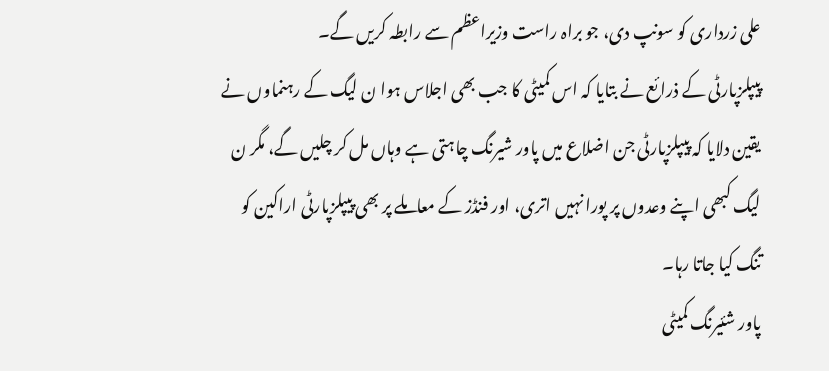علی زرداری کو سونپ دی، جو براہ راست وزیراعظم سے رابطہ کریں گے۔
پیپلزپارٹی کے ذرائع نے بتایا کہ اس کمیٹی کا جب بھی اجلاس ہوا ن لیگ کے رہنماوں نے یقین دلایا کہ پیپلزپارٹی جن اضلاع میں پاور شیرنگ چاہتی ہے وہاں مل کر چلیں گے، مگر ن لیگ کبھی اپنے وعدوں پر پورا نہیں اتری، اور فنڈز کے معاملے پر بھی پیپلزپارٹی اراکین کو تنگ کیا جاتا رہا۔
پاور شئیرنگ کمیٹی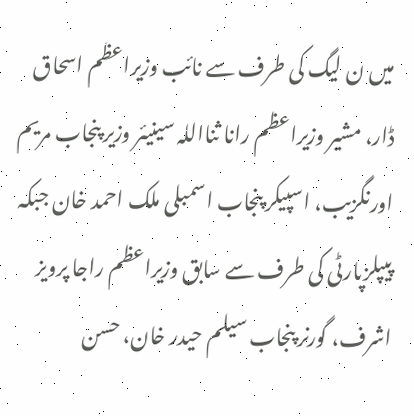میں ن لیگ کی طرف سے نائب وزیراعظم اسحاق ڈار، مشیر وزیراعظم رانا ثنااللہ سینیئر وزیر پنجاب مریم اورنگزیب، اسپیکر پنجاب اسمبلی ملک احمد خان جبکہ پیپلزپارٹی کی طرف سے سابق وزیراعظم راجا پرویز اشرف، گورنر پنجاب سیلم حیدر خان، حسن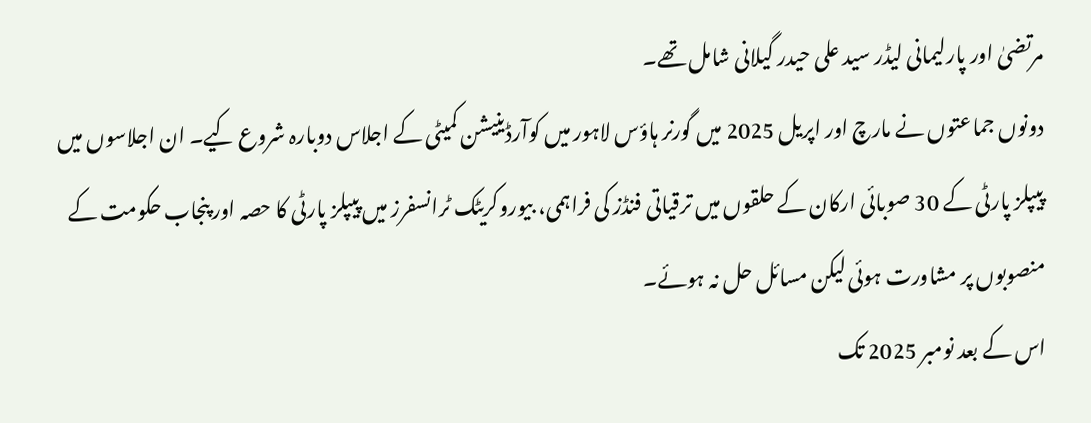مرتضیٰ اور پارلیمانی لیڈر سید علی حیدر گیلانی شامل تھے۔
دونوں جماعتوں نے مارچ اور اپریل 2025 میں گورنر ہاؤس لاہور میں کوآرڈینیشن کمیٹی کے اجلاس دوبارہ شروع کیے۔ ان اجلاسوں میں پیپلز پارٹی کے 30 صوبائی ارکان کے حلقوں میں ترقیاتی فنڈز کی فراہمی، بیوروکریٹک ٹرانسفرز میں پیپلز پارٹی کا حصہ اور پنجاب حکومت کے منصوبوں پر مشاورت ہوئی لیکن مسائل حل نہ ہوئے۔
اس کے بعد نومبر 2025 تک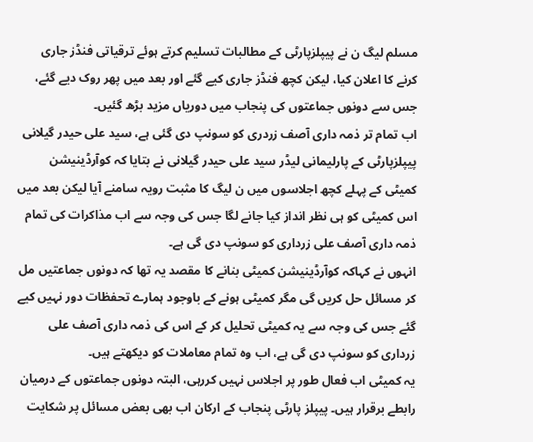مسلم لیگ ن نے پیپلزپارٹی کے مطالبات تسلیم کرتے ہوئے ترقیاتی فنڈز جاری کرنے کا اعلان کیا، لیکن کچھ فنڈز جاری کیے گئے اور بعد میں پھر روک دیے گئے، جس سے دونوں جماعتوں کی پنجاب میں دوریاں مزید بڑھ گئیں۔
اب تمام تر ذمہ داری آصف زردری کو سونپ دی گئی ہے، سید علی حیدر گیلانی
پیپلزپارٹی کے پارلیمانی لیڈر سید علی حیدر گیلانی نے بتایا کہ کوآرڈینیشن کمیٹی کے پہلے کچھ اجلاسوں میں ن لیگ کا مثبت رویہ سامنے آیا لیکن بعد میں اس کمیٹی کو ہی نظر انداز کیا جانے لگا جس کی وجہ سے اب مذاکرات کی تمام ذمہ داری آصف علی زرداری کو سونپ دی گی ہے۔
انہوں نے کہاکہ کوآرڈینیشن کمیٹی بنانے کا مقصد یہ تھا کہ دونوں جماعتیں مل کر مسائل حل کریں گی مگر کمیٹی ہونے کے باوجود ہمارے تحفظات دور نہیں کیے گئے جس کی وجہ سے یہ کمیٹی تحلیل کر کے اس کی ذمہ داری آصف علی زرداری کو سونپ دی گی ہے، اب وہ تمام معاملات کو دیکھتے ہیں۔
یہ کمیٹی اب فعال طور پر اجلاس نہیں کررہی، البتہ دونوں جماعتوں کے درمیان رابطے برقرار ہیں۔ پیپلز پارٹی پنجاب کے ارکان اب بھی بعض مسائل پر شکایت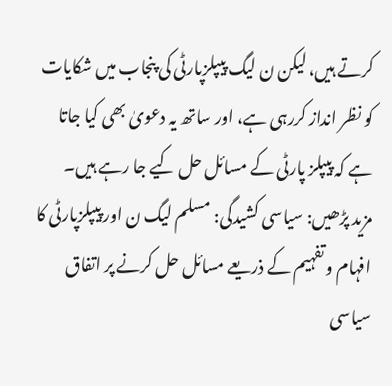کرتے ہیں، لیکن ن لیگ پیپلزپارٹی کی پنجاب میں شکایات کو نظر انداز کررہی ہے، اور ساتھ یہ دعویٰ بھی کیا جاتا ہے کہ پیپلز پارٹی کے مسائل حل کیے جا رہے ہیں۔
مزید پڑھیں: سیاسی کشیدگی: مسلم لیگ ن اور پیپلزپارٹی کا افہام و تفہیم کے ذریعے مسائل حل کرنے پر اتفاق
سیاسی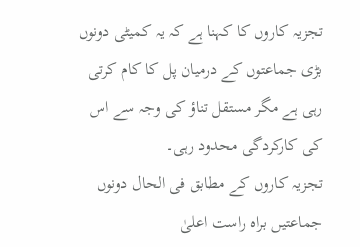تجزیہ کاروں کا کہنا ہے کہ یہ کمیٹی دونوں بڑی جماعتوں کے درمیان پل کا کام کرتی رہی ہے مگر مستقل تناؤ کی وجہ سے اس کی کارکردگی محدود رہی۔
تجزیہ کاروں کے مطابق فی الحال دونوں جماعتیں براہ راست اعلیٰ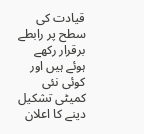قیادت کی سطح پر رابطے برقرار رکھے ہوئے ہیں اور کوئی نئی کمیٹی تشکیل دینے کا اعلان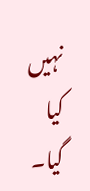نہیں کیا گیا۔